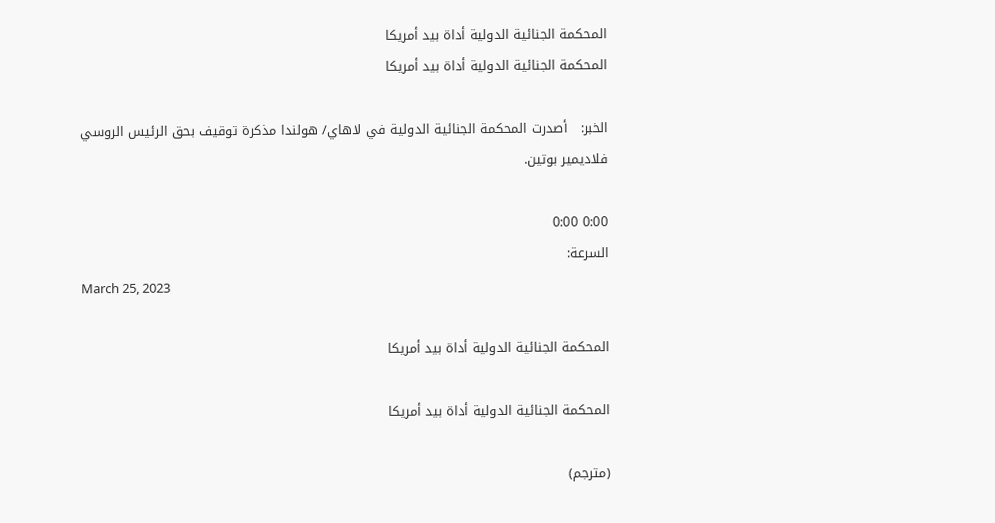المحكمة الجنائية الدولية أداة بيد أمريكا
المحكمة الجنائية الدولية أداة بيد أمريكا

الخبر:   أصدرت المحكمة الجنائية الدولية في لاهاي/ هولندا مذكرة توقيف بحق الرئيس الروسي فلاديمير بوتين.

0:00 0:00
السرعة:
March 25, 2023

المحكمة الجنائية الدولية أداة بيد أمريكا

المحكمة الجنائية الدولية أداة بيد أمريكا

(مترجم)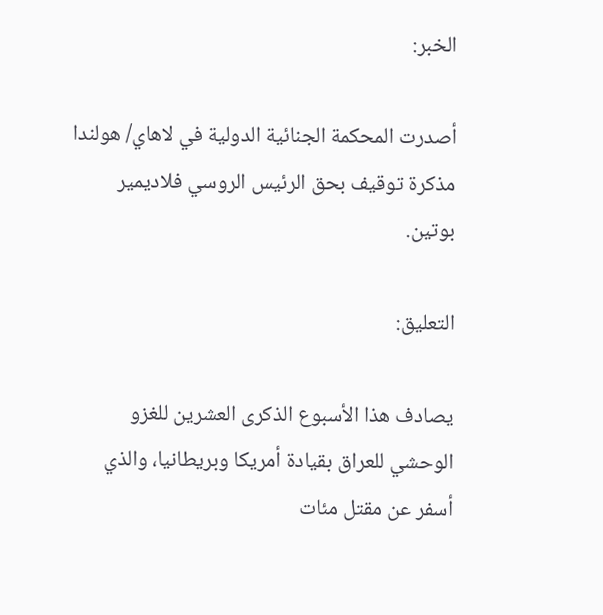الخبر:

أصدرت المحكمة الجنائية الدولية في لاهاي/ هولندا مذكرة توقيف بحق الرئيس الروسي فلاديمير بوتين.

التعليق:

يصادف هذا الأسبوع الذكرى العشرين للغزو الوحشي للعراق بقيادة أمريكا وبريطانيا، والذي أسفر عن مقتل مئات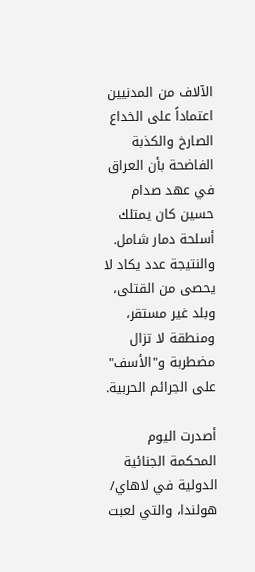الآلاف من المدنيين اعتماداً على الخداع الصارخ والكذبة الفاضحة بأن العراق في عهد صدام حسين كان يمتلك أسلحة دمار شامل. والنتيجة عدد يكاد لا يحصى من القتلى، وبلد غير مستقر، ومنطقة لا تزال مضطربة و"الأسف" على الجرائم الحربية.

أصدرت اليوم المحكمة الجنائية الدولية في لاهاي/ هولندا، والتي لعبت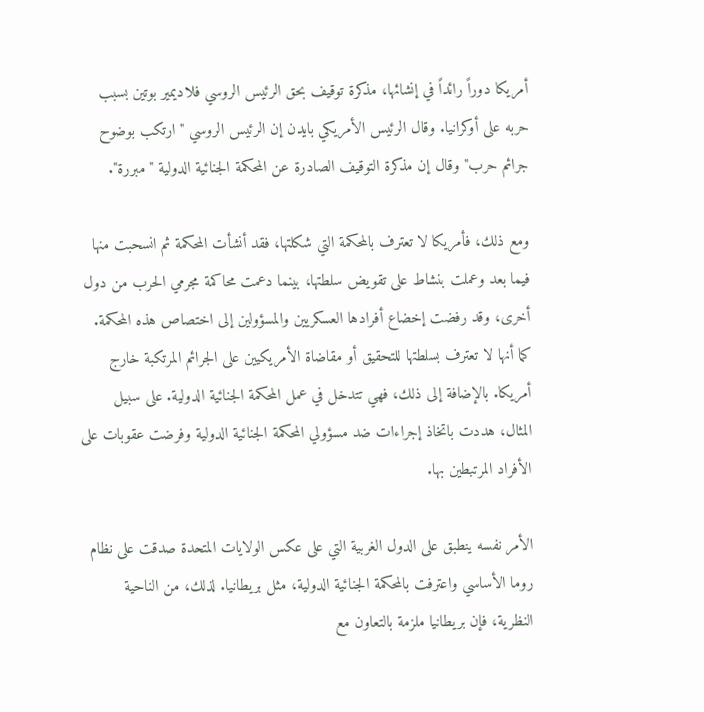أمريكا دوراً رائداً في إنشائها، مذكرة توقيف بحق الرئيس الروسي فلاديمير بوتين بسبب حربه على أوكرانيا. وقال الرئيس الأمريكي بايدن إن الرئيس الروسي "ارتكب بوضوح جرائم حرب" وقال إن مذكرة التوقيف الصادرة عن المحكمة الجنائية الدولية "مبررة".

ومع ذلك، فأمريكا لا تعترف بالمحكمة التي شكلتها، فقد أنشأت المحكمة ثم انسحبت منها فيما بعد وعملت بنشاط على تقويض سلطتها، بينما دعمت محاكمة مجرمي الحرب من دول أخرى، وقد رفضت إخضاع أفرادها العسكريين والمسؤولين إلى اختصاص هذه المحكمة. كما أنها لا تعترف بسلطتها للتحقيق أو مقاضاة الأمريكيين على الجرائم المرتكبة خارج أمريكا. بالإضافة إلى ذلك، فهي تتدخل في عمل المحكمة الجنائية الدولية. على سبيل المثال، هددت باتخاذ إجراءات ضد مسؤولي المحكمة الجنائية الدولية وفرضت عقوبات على الأفراد المرتبطين بها.

الأمر نفسه ينطبق على الدول الغربية التي على عكس الولايات المتحدة صدقت على نظام روما الأساسي واعترفت بالمحكمة الجنائية الدولية، مثل بريطانيا. لذلك، من الناحية النظرية، فإن بريطانيا ملزمة بالتعاون مع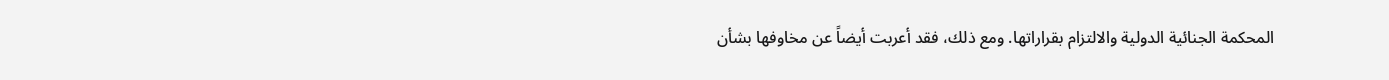المحكمة الجنائية الدولية والالتزام بقراراتها. ومع ذلك، فقد أعربت أيضاً عن مخاوفها بشأن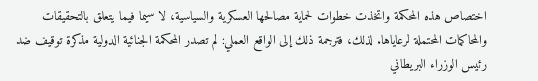اختصاص هذه المحكمة واتخذت خطوات لحماية مصالحها العسكرية والسياسية، لا سيما فيما يتعلق بالتحقيقات والمحاكمات المحتملة لرعاياها. لذلك، فترجمة ذلك إلى الواقع العملي: لم تصدر المحكمة الجنائية الدولية مذكرة توقيف ضد رئيس الوزراء البريطاني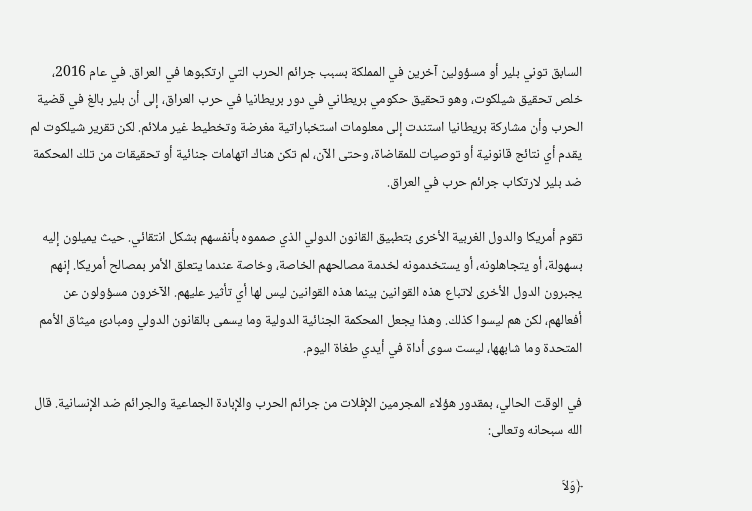السابق توني بلير أو مسؤولين آخرين في المملكة بسبب جرائم الحرب التي ارتكبوها في العراق. في عام 2016، خلص تحقيق شيلكوت، وهو تحقيق حكومي بريطاني في دور بريطانيا في حرب العراق، إلى أن بلير بالغ في قضية الحرب وأن مشاركة بريطانيا استندت إلى معلومات استخباراتية مغرضة وتخطيط غير ملائم. لكن تقرير شيلكوت لم يقدم أي نتائج قانونية أو توصيات للمقاضاة، وحتى الآن، لم تكن هناك اتهامات جنائية أو تحقيقات من تلك المحكمة ضد بلير لارتكاب جرائم حرب في العراق.

تقوم أمريكا والدول الغربية الأخرى بتطبيق القانون الدولي الذي صمموه بأنفسهم بشكل انتقائي. حيث يميلون إليه بسهولة، أو يتجاهلونه، أو يستخدمونه لخدمة مصالحهم الخاصة، وخاصة عندما يتعلق الأمر بمصالح أمريكا. إنهم يجبرون الدول الأخرى لاتباع هذه القوانين بينما هذه القوانين ليس لها أي تأثير عليهم. الآخرون مسؤولون عن أفعالهم، لكن هم ليسوا كذلك. وهذا يجعل المحكمة الجنائية الدولية وما يسمى بالقانون الدولي ومبادئ ميثاق الأمم المتحدة وما شابهها، ليست سوى أداة في أيدي طغاة اليوم.

في الوقت الحالي، بمقدور هؤلاء المجرمين الإفلات من جرائم الحرب والإبادة الجماعية والجرائم ضد الإنسانية. قال الله سبحانه وتعالى:

﴿وَلاَ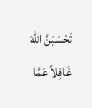تَحْسَبَنَّ اللّهَ غَافِلاً عَمَّا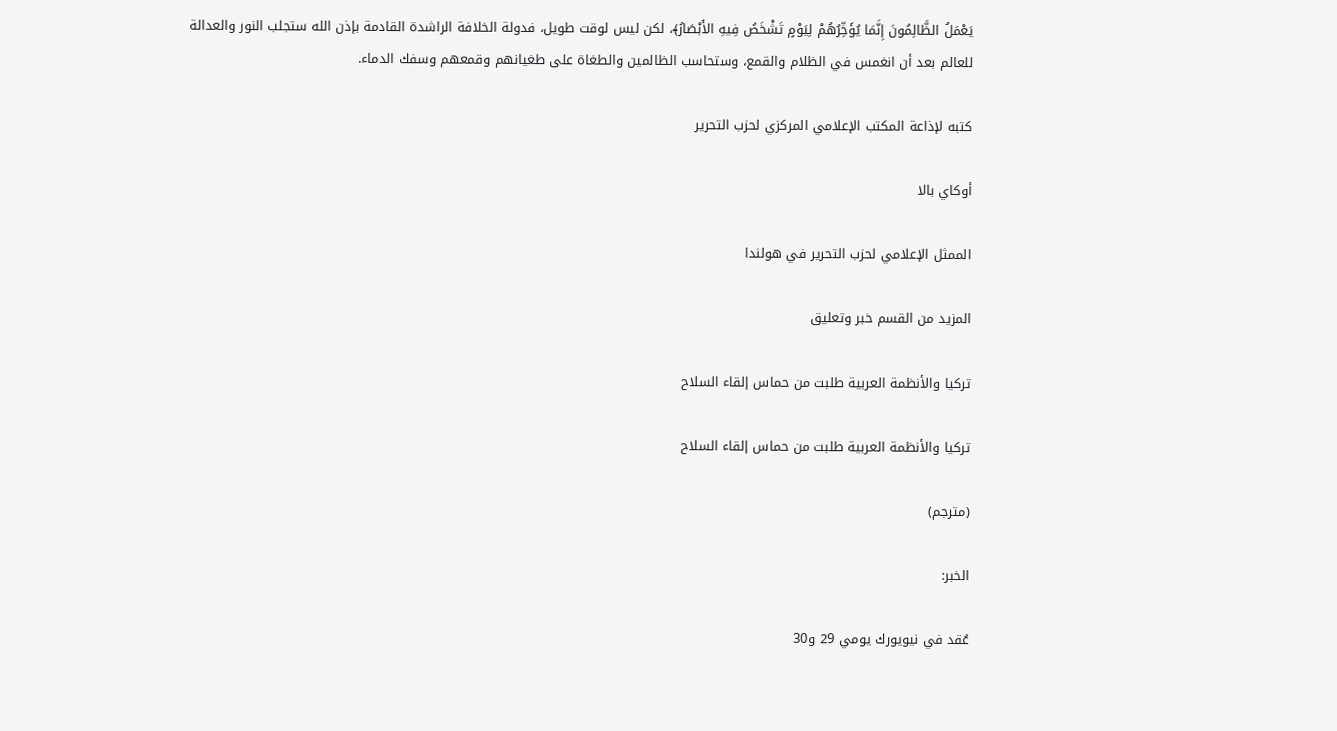يَعْمَلُ الظَّالِمُونَ إِنَّمَا يُؤَخِّرُهُمْ لِيَوْمٍ تَشْخَصُ فِيهِ الأَبْصَارُ﴾، لكن ليس لوقت طويل، فدولة الخلافة الراشدة القادمة بإذن الله ستجلب النور والعدالة للعالم بعد أن انغمس في الظلام والقمع، وستحاسب الظالمين والطغاة على طغيانهم وقمعهم وسفك الدماء.

كتبه لإذاعة المكتب الإعلامي المركزي لحزب التحرير

أوكاي بالا

الممثل الإعلامي لحزب التحرير في هولندا

المزيد من القسم خبر وتعليق

تركيا والأنظمة العربية طلبت من حماس إلقاء السلاح

تركيا والأنظمة العربية طلبت من حماس إلقاء السلاح

(مترجم)

الخبر:

عُقد في نيويورك يومي 29 و30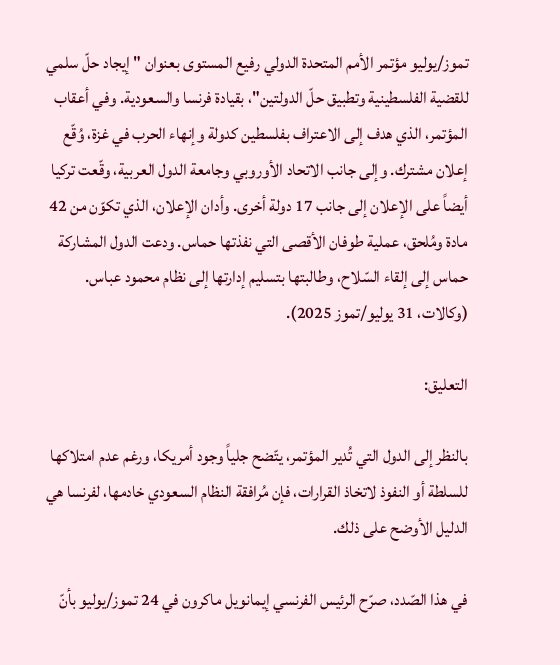تموز/يوليو مؤتمر الأمم المتحدة الدولي رفيع المستوى بعنوان "إيجاد حلّ سلمي للقضية الفلسطينية وتطبيق حلّ الدولتين"، بقيادة فرنسا والسعودية. وفي أعقاب المؤتمر، الذي هدف إلى الاعتراف بفلسطين كدولة وإنهاء الحرب في غزة، وُقّع إعلان مشترك. وإلى جانب الاتحاد الأوروبي وجامعة الدول العربية، وقّعت تركيا أيضاً على الإعلان إلى جانب 17 دولة أخرى. وأدان الإعلان، الذي تكوّن من 42 مادة ومُلحق، عملية طوفان الأقصى التي نفذتها حماس. ودعت الدول المشاركة حماس إلى إلقاء السّلاح، وطالبتها بتسليم إدارتها إلى نظام محمود عباس. (وكالات، 31 يوليو/تموز 2025).

التعليق:

بالنظر إلى الدول التي تُدير المؤتمر، يتّضح جلياً وجود أمريكا، ورغم عدم امتلاكها للسلطة أو النفوذ لاتخاذ القرارات، فإن مُرافقة النظام السعودي خادمها، لفرنسا هي الدليل الأوضح على ذلك.

في هذا الصّدد، صرّح الرئيس الفرنسي إيمانويل ماكرون في 24 تموز/يوليو بأنّ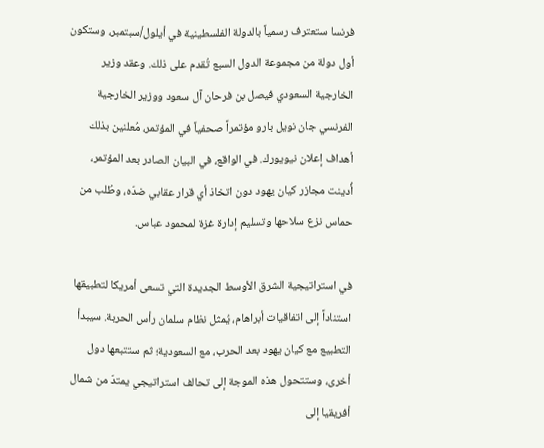فرنسا ستعترف رسمياً بالدولة الفلسطينية في أيلول/سبتمبر، وستكون أول دولة من مجموعة الدول السبع تُقدم على ذلك. وعقد وزير الخارجية السعودي فيصل بن فرحان آل سعود ووزير الخارجية الفرنسي جان نويل بارو مؤتمراً صحفياً في المؤتمر، مُعلنين بذلك أهداف إعلان نيويورك. في الواقع، في البيان الصادر بعد المؤتمر، أُدينت مجازر كيان يهود دون اتخاذ أي قرار عقابي ضدّه، وطُلب من حماس نزع سلاحها وتسليم إدارة غزة لمحمود عباس.

في استراتيجية الشرق الأوسط الجديدة التي تسعى أمريكا لتطبيقها استناداً إلى اتفاقيات أبراهام، يُمثل نظام سلمان رأس الحربة. سيبدأ التطبيع مع كيان يهود بعد الحرب، مع السعودية؛ ثم ستتبعها دول أخرى، وستتحول هذه الموجة إلى تحالف استراتيجي يمتدّ من شمال أفريقيا إلى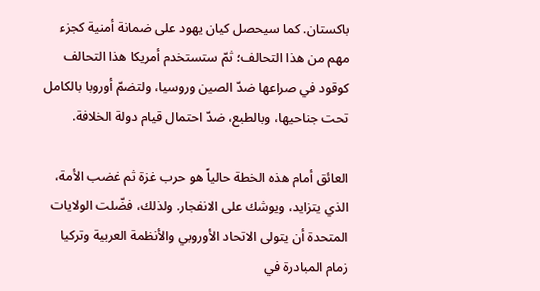باكستان. كما سيحصل كيان يهود على ضمانة أمنية كجزء مهم من هذا التحالف؛ ثمّ ستستخدم أمريكا هذا التحالف كوقود في صراعها ضدّ الصين وروسيا، ولتضمّ أوروبا بالكامل تحت جناحيها، وبالطبع، ضدّ احتمال قيام دولة الخلافة.

العائق أمام هذه الخطة حالياً هو حرب غزة ثم غضب الأمة، الذي يتزايد، ويوشك على الانفجار. ولذلك، فضّلت الولايات المتحدة أن يتولى الاتحاد الأوروبي والأنظمة العربية وتركيا زمام المبادرة في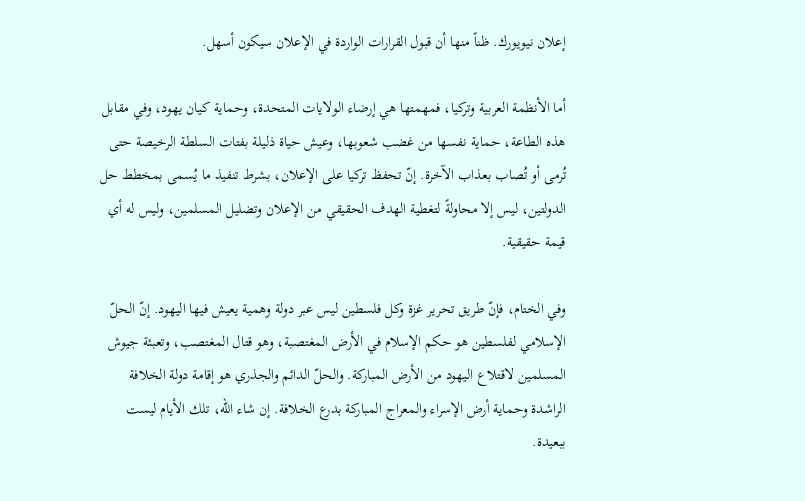إعلان نيويورك. ظناً منها أن قبول القرارات الواردة في الإعلان سيكون أسهل.

أما الأنظمة العربية وتركيا، فمهمتها هي إرضاء الولايات المتحدة، وحماية كيان يهود، وفي مقابل هذه الطاعة، حماية نفسها من غضب شعوبها، وعيش حياة ذليلة بفتات السلطة الرخيصة حتى تُرمى أو تُصاب بعذاب الآخرة. إنّ تحفظ تركيا على الإعلان، بشرط تنفيذ ما يُسمى بمخطط حل الدولتين، ليس إلا محاولةً لتغطية الهدف الحقيقي من الإعلان وتضليل المسلمين، وليس له أي قيمة حقيقية.

وفي الختام، فإنّ طريق تحرير غزة وكل فلسطين ليس عبر دولة وهمية يعيش فيها اليهود. إنّ الحلّ الإسلامي لفلسطين هو حكم الإسلام في الأرض المغتصبة، وهو قتال المغتصب، وتعبئة جيوش المسلمين لاقتلاع اليهود من الأرض المباركة. والحلّ الدائم والجذري هو إقامة دولة الخلافة الراشدة وحماية أرض الإسراء والمعراج المباركة بدرع الخلافة. إن شاء الله، تلك الأيام ليست ببعيدة.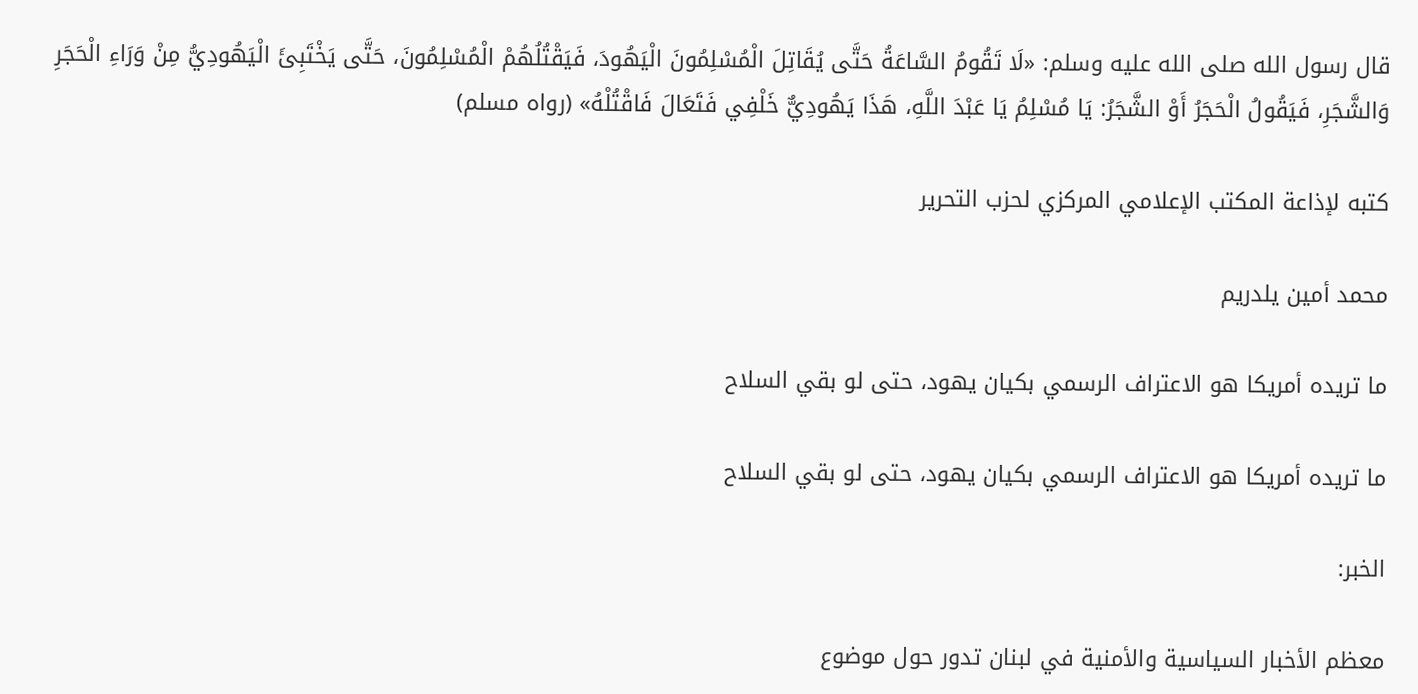قال رسول الله صلى الله عليه وسلم: «لَا تَقُومُ السَّاعَةُ حَتَّى يُقَاتِلَ الْمُسْلِمُونَ الْيَهُودَ، فَيَقْتُلُهُمْ الْمُسْلِمُونَ، حَتَّى يَخْتَبِئَ الْيَهُودِيُّ مِنْ وَرَاءِ الْحَجَرِ وَالشَّجَرِ، فَيَقُولُ الْحَجَرُ أَوْ الشَّجَرُ: يَا مُسْلِمُ يَا عَبْدَ اللَّهِ، هَذَا يَهُودِيٌّ خَلْفِي فَتَعَالَ فَاقْتُلْهُ» (رواه مسلم)

كتبه لإذاعة المكتب الإعلامي المركزي لحزب التحرير

محمد أمين يلدريم

ما تريده أمريكا هو الاعتراف الرسمي بكيان يهود، حتى لو بقي السلاح

ما تريده أمريكا هو الاعتراف الرسمي بكيان يهود، حتى لو بقي السلاح

الخبر:

معظم الأخبار السياسية والأمنية في لبنان تدور حول موضوع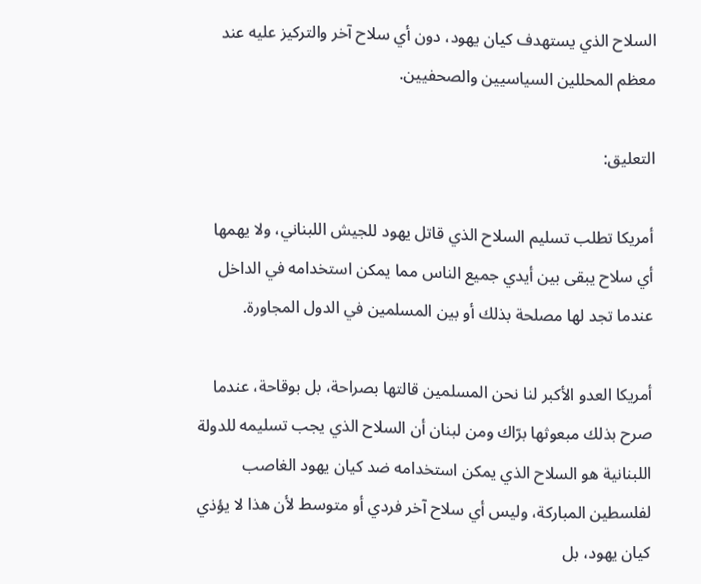السلاح الذي يستهدف كيان يهود، دون أي سلاح آخر والتركيز عليه عند معظم المحللين السياسيين والصحفيين.

التعليق:

أمريكا تطلب تسليم السلاح الذي قاتل يهود للجيش اللبناني، ولا يهمها أي سلاح يبقى بين أيدي جميع الناس مما يمكن استخدامه في الداخل عندما تجد لها مصلحة بذلك أو بين المسلمين في الدول المجاورة.

أمريكا العدو الأكبر لنا نحن المسلمين قالتها بصراحة، بل بوقاحة، عندما صرح بذلك مبعوثها برّاك ومن لبنان أن السلاح الذي يجب تسليمه للدولة اللبنانية هو السلاح الذي يمكن استخدامه ضد كيان يهود الغاصب لفلسطين المباركة، وليس أي سلاح آخر فردي أو متوسط لأن هذا لا يؤذي كيان يهود، بل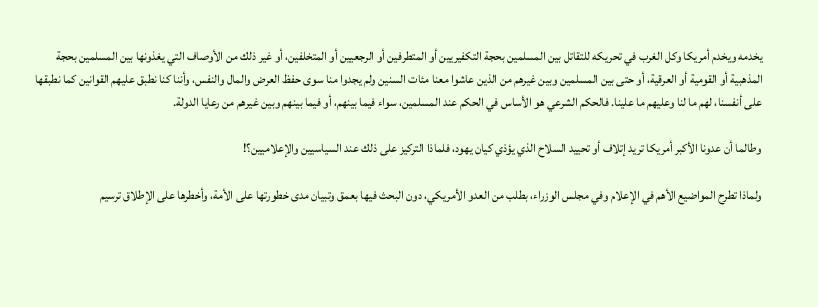يخدمه ويخدم أمريكا وكل الغرب في تحريكه للتقاتل بين المسلمين بحجة التكفيريين أو المتطرفين أو الرجعيين أو المتخلفين، أو غير ذلك من الأوصاف التي يغذونها بين المسلمين بحجة المذهبية أو القومية أو العرقية، أو حتى بين المسلمين وبين غيرهم من الذين عاشوا معنا مئات السنين ولم يجدوا منا سوى حفظ العرض والمال والنفس، وأننا كنا نطبق عليهم القوانين كما نطبقها على أنفسنا، لهم ما لنا وعليهم ما علينا. فالحكم الشرعي هو الأساس في الحكم عند المسلمين، سواء فيما بينهم، أو فيما بينهم وبين غيرهم من رعايا الدولة.

وطالما أن عدونا الأكبر أمريكا تريد إتلاف أو تحييد السلاح الذي يؤذي كيان يهود، فلماذا التركيز على ذلك عند السياسيين والإعلاميين؟!

ولماذا تطرح المواضيع الأهم في الإعلام وفي مجلس الوزراء، بطلب من العدو الأمريكي، دون البحث فيها بعمق وتبيان مدى خطورتها على الأمة، وأخطرها على الإطلاق ترسيم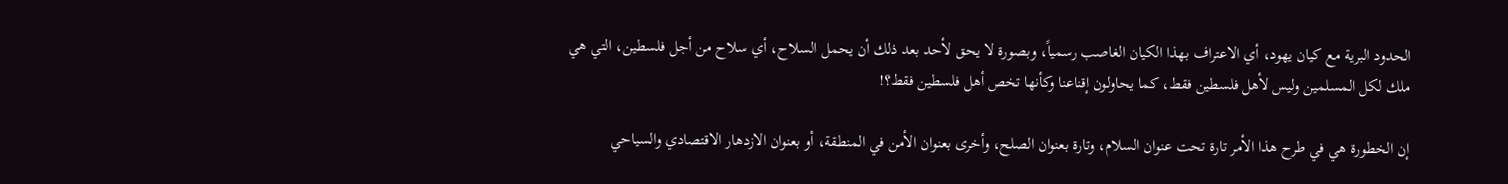الحدود البرية مع كيان يهود، أي الاعتراف بهذا الكيان الغاصب رسمياً، وبصورة لا يحق لأحد بعد ذلك أن يحمل السلاح، أي سلاح من أجل فلسطين، التي هي ملك لكل المسلمين وليس لأهل فلسطين فقط، كما يحاولون إقناعنا وكأنها تخص أهل فلسطين فقط؟!

إن الخطورة هي في طرح هذا الأمر تارة تحت عنوان السلام، وتارة بعنوان الصلح، وأخرى بعنوان الأمن في المنطقة، أو بعنوان الازدهار الاقتصادي والسياحي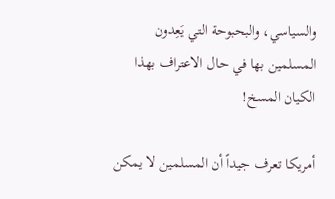والسياسي، والبحبوحة التي يَعِدون المسلمين بها في حال الاعتراف بهذا الكيان المسخ!

أمريكا تعرف جيداً أن المسلمين لا يمكن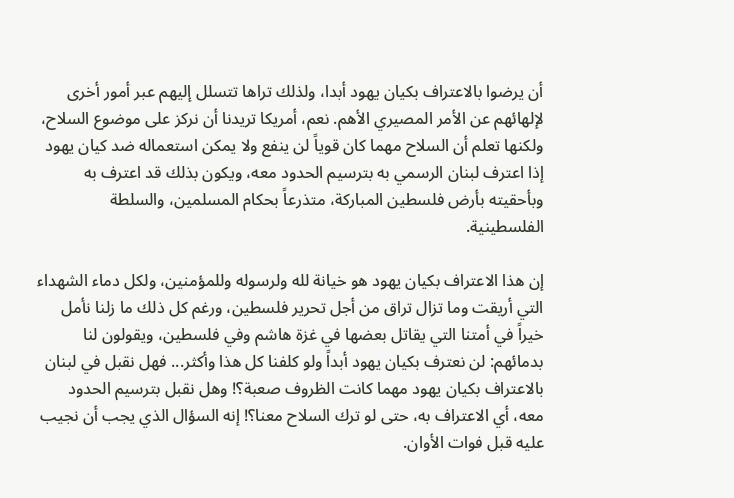أن يرضوا بالاعتراف بكيان يهود أبدا، ولذلك تراها تتسلل إليهم عبر أمور أخرى لإلهائهم عن الأمر المصيري الأهم. نعم، أمريكا تريدنا أن نركز على موضوع السلاح، ولكنها تعلم أن السلاح مهما كان قوياً لن ينفع ولا يمكن استعماله ضد كيان يهود إذا اعترف لبنان الرسمي به بترسيم الحدود معه، ويكون بذلك قد اعترف به وبأحقيته بأرض فلسطين المباركة، متذرعاً بحكام المسلمين، والسلطة الفلسطينية.

إن هذا الاعتراف بكيان يهود هو خيانة لله ولرسوله وللمؤمنين، ولكل دماء الشهداء التي أريقت وما تزال تراق من أجل تحرير فلسطين، ورغم كل ذلك ما زلنا نأمل خيراً في أمتنا التي يقاتل بعضها في غزة هاشم وفي فلسطين، ويقولون لنا بدمائهم: لن نعترف بكيان يهود أبداً ولو كلفنا كل هذا وأكثر... فهل نقبل في لبنان بالاعتراف بكيان يهود مهما كانت الظروف صعبة؟! وهل نقبل بترسيم الحدود معه، أي الاعتراف به، حتى لو ترك السلاح معنا؟! إنه السؤال الذي يجب أن نجيب عليه قبل فوات الأوان.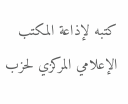كتبه لإذاعة المكتب الإعلامي المركزي لحزب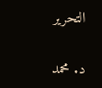التحرير

د. محمد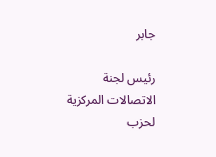جابر

رئيس لجنة الاتصالات المركزية لحزب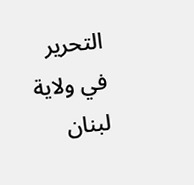التحرير في ولاية لبنان